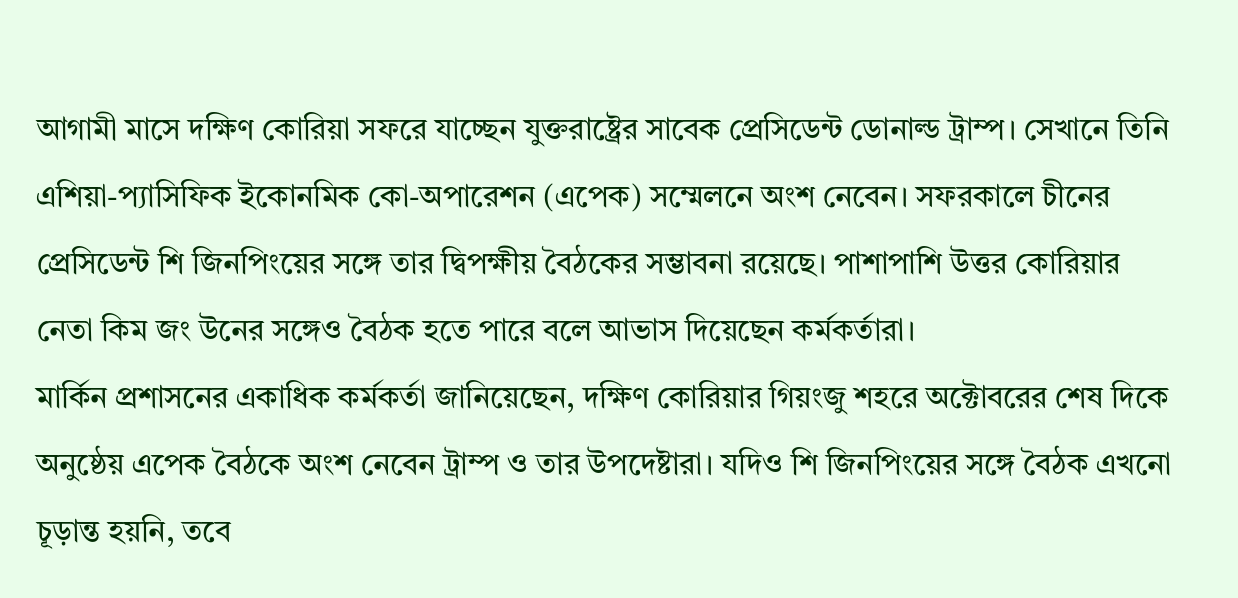আগামী মাসে দক্ষিণ কোরিয়া সফরে যাচ্ছেন যুক্তরাষ্ট্রের সাবেক প্রেসিডেন্ট ডোনাল্ড ট্রাম্প। সেখানে তিনি এশিয়া-প্যাসিফিক ইকোনমিক কো-অপারেশন (এপেক) সম্মেলনে অংশ নেবেন। সফরকালে চীনের প্রেসিডেন্ট শি জিনপিংয়ের সঙ্গে তার দ্বিপক্ষীয় বৈঠকের সম্ভাবনা রয়েছে। পাশাপাশি উত্তর কোরিয়ার নেতা কিম জং উনের সঙ্গেও বৈঠক হতে পারে বলে আভাস দিয়েছেন কর্মকর্তারা।
মার্কিন প্রশাসনের একাধিক কর্মকর্তা জানিয়েছেন, দক্ষিণ কোরিয়ার গিয়ংজু শহরে অক্টোবরের শেষ দিকে অনুষ্ঠেয় এপেক বৈঠকে অংশ নেবেন ট্রাম্প ও তার উপদেষ্টারা। যদিও শি জিনপিংয়ের সঙ্গে বৈঠক এখনো চূড়ান্ত হয়নি, তবে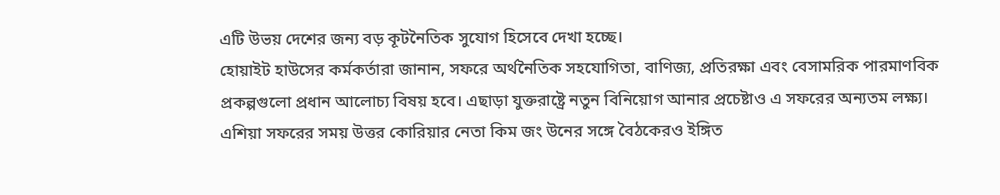এটি উভয় দেশের জন্য বড় কূটনৈতিক সুযোগ হিসেবে দেখা হচ্ছে।
হোয়াইট হাউসের কর্মকর্তারা জানান, সফরে অর্থনৈতিক সহযোগিতা, বাণিজ্য, প্রতিরক্ষা এবং বেসামরিক পারমাণবিক প্রকল্পগুলো প্রধান আলোচ্য বিষয় হবে। এছাড়া যুক্তরাষ্ট্রে নতুন বিনিয়োগ আনার প্রচেষ্টাও এ সফরের অন্যতম লক্ষ্য।
এশিয়া সফরের সময় উত্তর কোরিয়ার নেতা কিম জং উনের সঙ্গে বৈঠকেরও ইঙ্গিত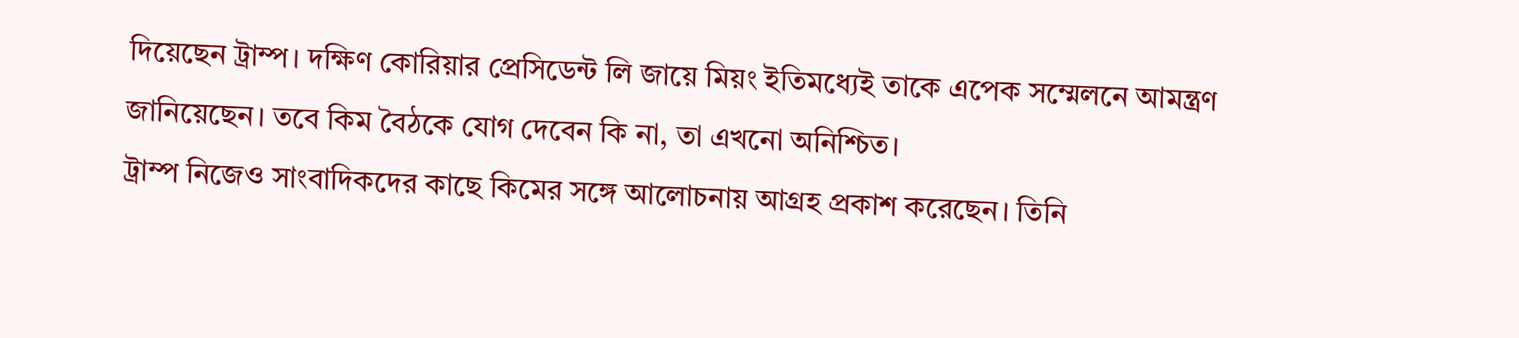দিয়েছেন ট্রাম্প। দক্ষিণ কোরিয়ার প্রেসিডেন্ট লি জায়ে মিয়ং ইতিমধ্যেই তাকে এপেক সম্মেলনে আমন্ত্রণ জানিয়েছেন। তবে কিম বৈঠকে যোগ দেবেন কি না, তা এখনো অনিশ্চিত।
ট্রাম্প নিজেও সাংবাদিকদের কাছে কিমের সঙ্গে আলোচনায় আগ্রহ প্রকাশ করেছেন। তিনি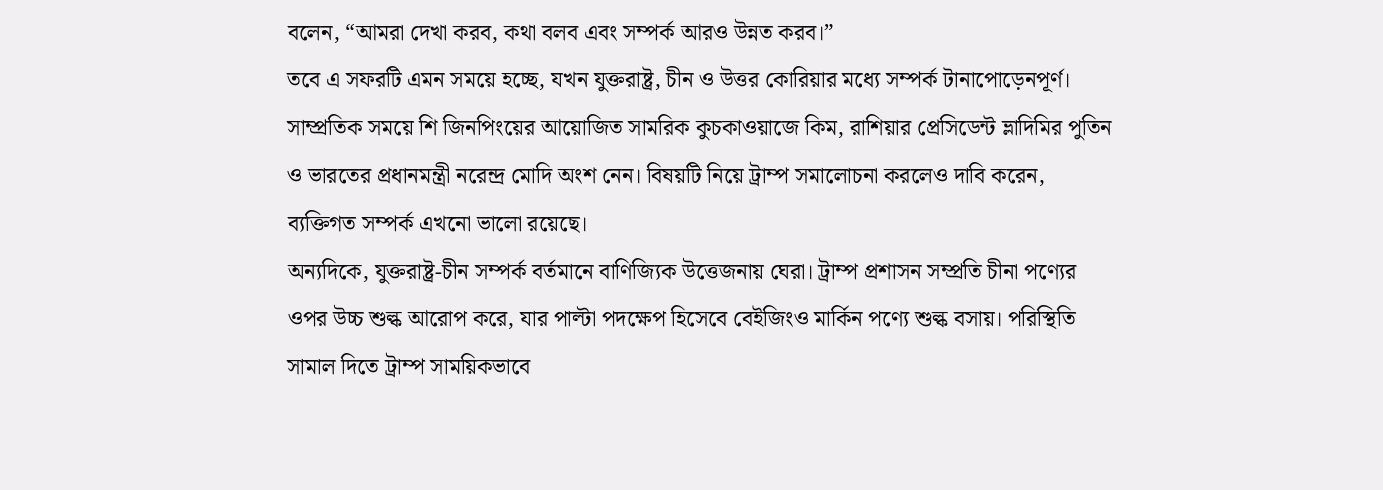বলেন, “আমরা দেখা করব, কথা বলব এবং সম্পর্ক আরও উন্নত করব।”
তবে এ সফরটি এমন সময়ে হচ্ছে, যখন যুক্তরাষ্ট্র, চীন ও উত্তর কোরিয়ার মধ্যে সম্পর্ক টানাপোড়েনপূর্ণ। সাম্প্রতিক সময়ে শি জিনপিংয়ের আয়োজিত সামরিক কুচকাওয়াজে কিম, রাশিয়ার প্রেসিডেন্ট ভ্লাদিমির পুতিন ও ভারতের প্রধানমন্ত্রী নরেন্দ্র মোদি অংশ নেন। বিষয়টি নিয়ে ট্রাম্প সমালোচনা করলেও দাবি করেন, ব্যক্তিগত সম্পর্ক এখনো ভালো রয়েছে।
অন্যদিকে, যুক্তরাষ্ট্র-চীন সম্পর্ক বর্তমানে বাণিজ্যিক উত্তেজনায় ঘেরা। ট্রাম্প প্রশাসন সম্প্রতি চীনা পণ্যের ওপর উচ্চ শুল্ক আরোপ করে, যার পাল্টা পদক্ষেপ হিসেবে বেইজিংও মার্কিন পণ্যে শুল্ক বসায়। পরিস্থিতি সামাল দিতে ট্রাম্প সাময়িকভাবে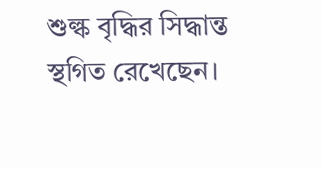শুল্ক বৃদ্ধির সিদ্ধান্ত স্থগিত রেখেছেন।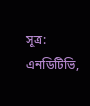সূত্র: এনডিটিভি,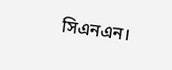সিএনএন।